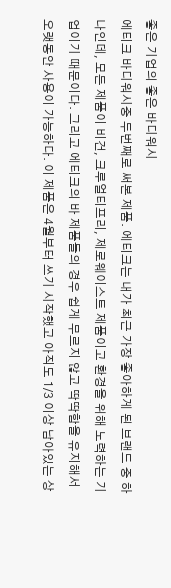좋은 기업의 좋은 바디워시
에티크 바디워시중 두번째로 써본 제품. 에티크는 내가 최근 가장 좋아하게 된 브랜드 중 하나인데, 모든 제품이 비건, 크루얼티프리, 제로웨이스트 제품이고 환경을 위해 노력하는 기업이기 때문이다. 그리고 에티크의 바 제품들의 경우 쉽게 무르지 않고 딱딱함을 유지해서 오랫동안 사용이 가능하다. 이 제품은 4월부터 쓰기 시작했고 아직도 1/3 이상 남아있는 상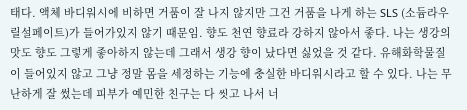태다. 액체 바디워시에 비하면 거품이 잘 나지 않지만 그건 거품을 나게 하는 SLS (소듐라우릴설페이트)가 들어가있지 않기 때문임. 향도 천연 향료라 강하지 않아서 좋다. 나는 생강의 맛도 향도 그렇게 좋아하지 않는데 그래서 생강 향이 났다면 싫었을 것 같다. 유해화학물질이 들어있지 않고 그냥 정말 몸을 세정하는 기능에 충실한 바디워시라고 할 수 있다. 나는 무난하게 잘 썼는데 피부가 예민한 친구는 다 씻고 나서 너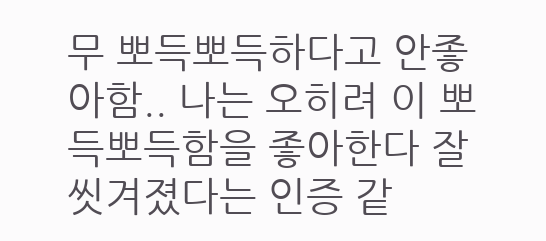무 뽀득뽀득하다고 안좋아함.. 나는 오히려 이 뽀득뽀득함을 좋아한다 잘 씻겨졌다는 인증 같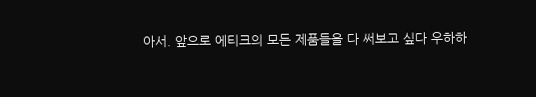아서. 앞으로 에티크의 모든 제품들을 다 써보고 싶다 우하하